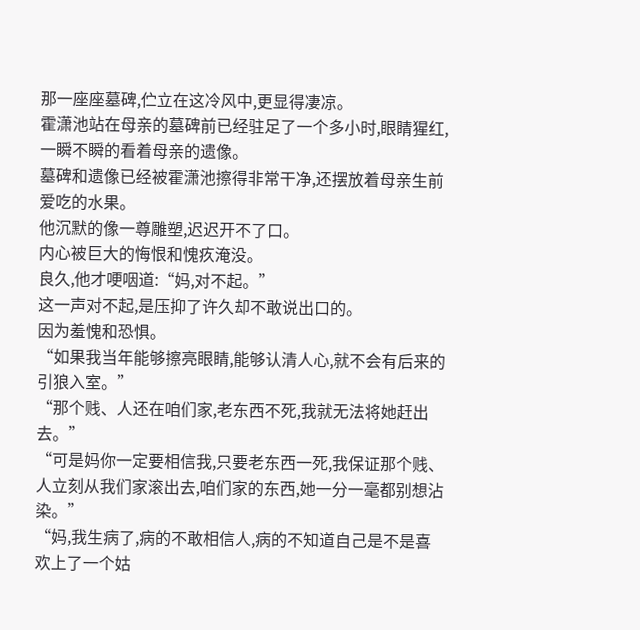那一座座墓碑,伫立在这冷风中,更显得凄凉。
霍潇池站在母亲的墓碑前已经驻足了一个多小时,眼睛猩红,一瞬不瞬的看着母亲的遗像。
墓碑和遗像已经被霍潇池擦得非常干净,还摆放着母亲生前爱吃的水果。
他沉默的像一尊雕塑,迟迟开不了口。
内心被巨大的悔恨和愧疚淹没。
良久,他才哽咽道:“妈,对不起。”
这一声对不起,是压抑了许久却不敢说出口的。
因为羞愧和恐惧。
“如果我当年能够擦亮眼睛,能够认清人心,就不会有后来的引狼入室。”
“那个贱、人还在咱们家,老东西不死,我就无法将她赶出去。”
“可是妈你一定要相信我,只要老东西一死,我保证那个贱、人立刻从我们家滚出去,咱们家的东西,她一分一毫都别想沾染。”
“妈,我生病了,病的不敢相信人,病的不知道自己是不是喜欢上了一个姑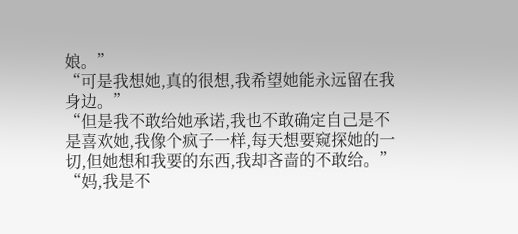娘。”
“可是我想她,真的很想,我希望她能永远留在我身边。”
“但是我不敢给她承诺,我也不敢确定自己是不是喜欢她,我像个疯子一样,每天想要窥探她的一切,但她想和我要的东西,我却吝啬的不敢给。”
“妈,我是不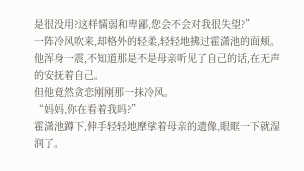是很没用?这样懦弱和卑鄙,您会不会对我很失望?”
一阵冷风吹来,却格外的轻柔,轻轻地拂过霍潇池的面颊。
他浑身一震,不知道那是不是母亲听见了自己的话,在无声的安抚着自己。
但他竟然贪恋刚刚那一抹冷风。
“妈妈,你在看着我吗?”
霍潇池蹲下,伸手轻轻地摩挲着母亲的遗像,眼眶一下就湿润了。